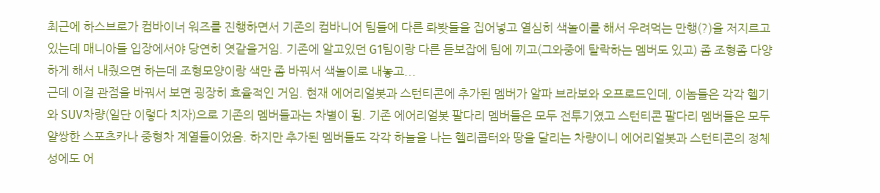최근에 하스브로가 컴바이너 워즈를 진행하면서 기존의 컴바니어 팀들에 다른 롸봣들을 집어넣고 열심히 색놀이를 해서 우려먹는 만행(?)을 저지르고 있는데 매니아들 입장에서야 당연히 엿같을거임. 기존에 알고있던 G1팀이랑 다른 듣보잡에 팀에 끼고(그와중에 탈락하는 멤버도 있고) 좀 조형좀 다양하게 해서 내줬으면 하는데 조형모양이랑 색만 좀 바꿔서 색놀이로 내놓고...
근데 이걸 관점을 바꿔서 보면 굉장히 효율적인 거임. 현재 에어리얼봇과 스턴티콘에 추가된 멤버가 알파 브라보와 오프로드인데, 이놈들은 각각 헬기와 SUV차량(일단 이렇다 치자)으로 기존의 멤버들과는 차별이 됨. 기존 에어리얼봇 팔다리 멤버들은 모두 전투기였고 스턴티콘 팔다리 멤버들은 모두 얄쌍한 스포츠카나 중형차 계열들이었음. 하지만 추가된 멤버들도 각각 하늘을 나는 헬리콥터와 땅을 달리는 차량이니 에어리얼봇과 스턴티콘의 정체성에도 어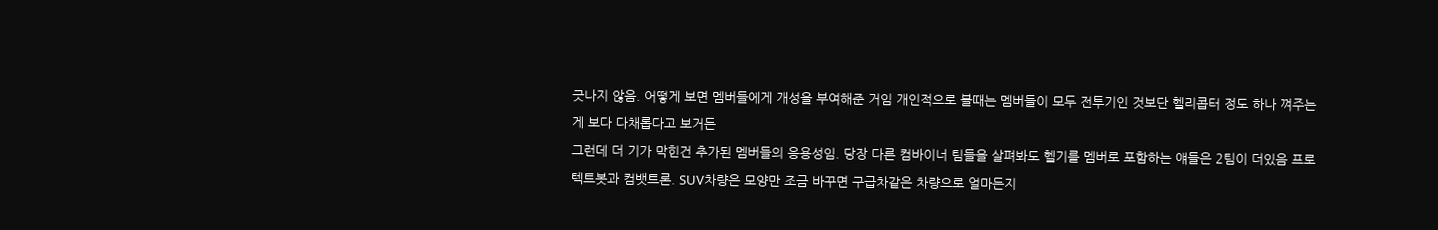긋나지 않음. 어떻게 보면 멤버들에게 개성을 부여해준 거임 개인적으로 볼때는 멤버들이 모두 전투기인 것보단 헬리콥터 정도 하나 껴주는게 보다 다채롭다고 보거든
그런데 더 기가 막힌건 추가된 멤버들의 응용성임. 당장 다른 컴바이너 팀들을 살펴봐도 헬기를 멤버로 포함하는 얘들은 2팀이 더있음 프로텍트봇과 컴뱃트론. SUV차량은 모양만 조금 바꾸면 구급차같은 차량으로 얼마든지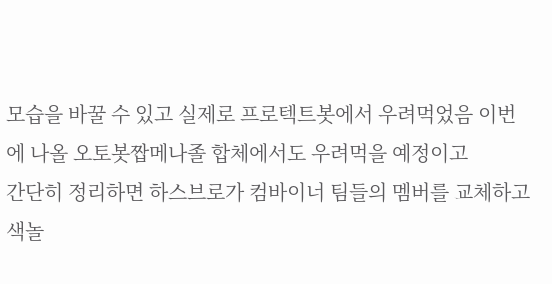모습을 바꿀 수 있고 실제로 프로텍트봇에서 우려먹었음 이번에 나올 오토봇짭메나졸 합체에서도 우려먹을 예정이고
간단히 정리하면 하스브로가 컴바이너 팀들의 멤버를 교체하고 색놀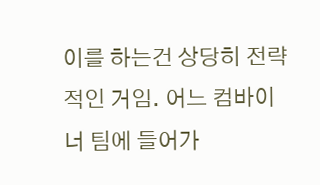이를 하는건 상당히 전략적인 거임. 어느 컴바이너 팀에 들어가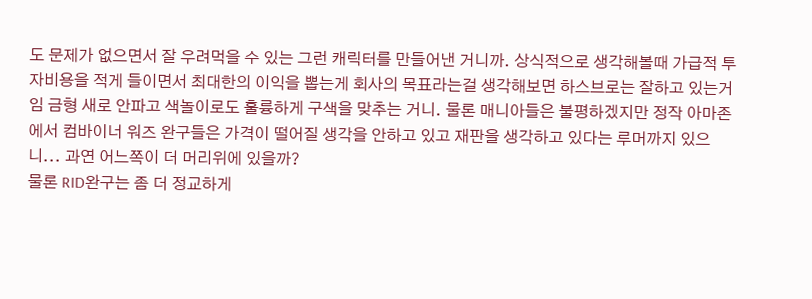도 문제가 없으면서 잘 우려먹을 수 있는 그런 캐릭터를 만들어낸 거니까. 상식적으로 생각해볼때 가급적 투자비용을 적게 들이면서 최대한의 이익을 뽑는게 회사의 목표라는걸 생각해보면 하스브로는 잘하고 있는거임 금형 새로 안파고 색놀이로도 훌륭하게 구색을 맞추는 거니. 물론 매니아들은 불평하겠지만 정작 아마존에서 컴바이너 워즈 완구들은 가격이 떨어질 생각을 안하고 있고 재판을 생각하고 있다는 루머까지 있으니... 과연 어느쪽이 더 머리위에 있을까?
물론 RID완구는 좀 더 정교하게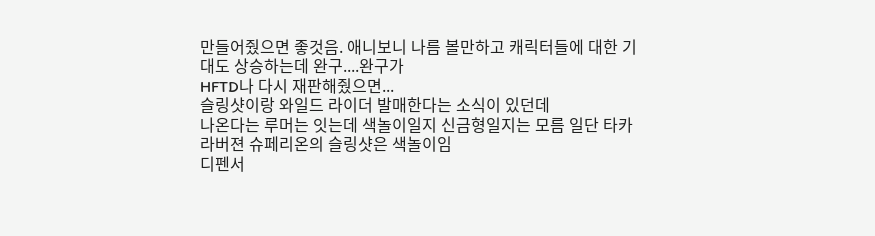만들어줬으면 좋것음. 애니보니 나름 볼만하고 캐릭터들에 대한 기대도 상승하는데 완구....완구가
HFTD나 다시 재판해줬으면...
슬링샷이랑 와일드 라이더 발매한다는 소식이 있던데
나온다는 루머는 잇는데 색놀이일지 신금형일지는 모름 일단 타카라버젼 슈페리온의 슬링샷은 색놀이임
디펜서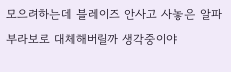모으려하는데 블레이즈 안사고 사놓은 알파부라보로 대체해버릴까 생각중이야